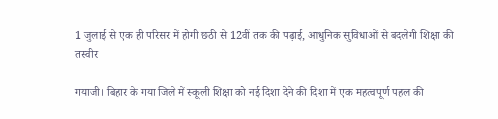1 जुलाई से एक ही परिसर में होगी छठी से 12वीं तक की पढ़ाई, आधुनिक सुविधाओं से बदलेगी शिक्षा की तस्वीर

गयाजी। बिहार के गया जिले में स्कूली शिक्षा को नई दिशा देने की दिशा में एक महत्वपूर्ण पहल की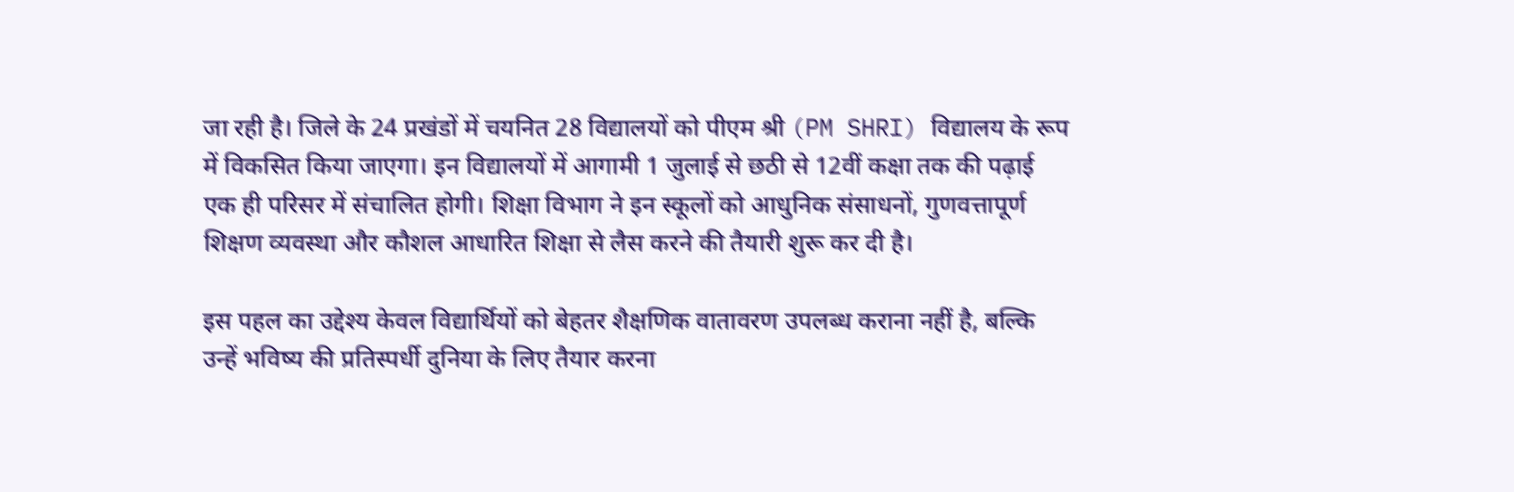जा रही है। जिले के 24 प्रखंडों में चयनित 28 विद्यालयों को पीएम श्री (PM SHRI) विद्यालय के रूप में विकसित किया जाएगा। इन विद्यालयों में आगामी 1 जुलाई से छठी से 12वीं कक्षा तक की पढ़ाई एक ही परिसर में संचालित होगी। शिक्षा विभाग ने इन स्कूलों को आधुनिक संसाधनों, गुणवत्तापूर्ण शिक्षण व्यवस्था और कौशल आधारित शिक्षा से लैस करने की तैयारी शुरू कर दी है।

इस पहल का उद्देश्य केवल विद्यार्थियों को बेहतर शैक्षणिक वातावरण उपलब्ध कराना नहीं है, बल्कि उन्हें भविष्य की प्रतिस्पर्धी दुनिया के लिए तैयार करना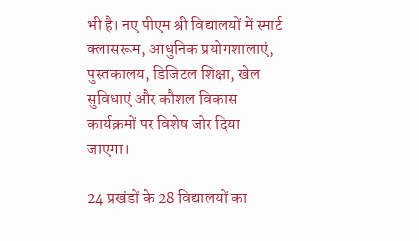भी है। नए पीएम श्री विद्यालयों में स्मार्ट क्लासरूम, आधुनिक प्रयोगशालाएं, पुस्तकालय, डिजिटल शिक्षा, खेल सुविधाएं और कौशल विकास कार्यक्रमों पर विशेष जोर दिया जाएगा।

24 प्रखंडों के 28 विद्यालयों का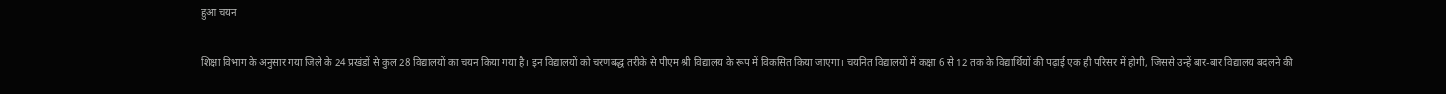हुआ चयन

शिक्षा विभाग के अनुसार गया जिले के 24 प्रखंडों से कुल 28 विद्यालयों का चयन किया गया है। इन विद्यालयों को चरणबद्ध तरीके से पीएम श्री विद्यालय के रूप में विकसित किया जाएगा। चयनित विद्यालयों में कक्षा 6 से 12 तक के विद्यार्थियों की पढ़ाई एक ही परिसर में होगी, जिससे उन्हें बार-बार विद्यालय बदलने की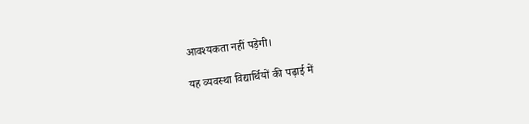आवश्यकता नहीं पड़ेगी।

यह व्यवस्था विद्यार्थियों की पढ़ाई में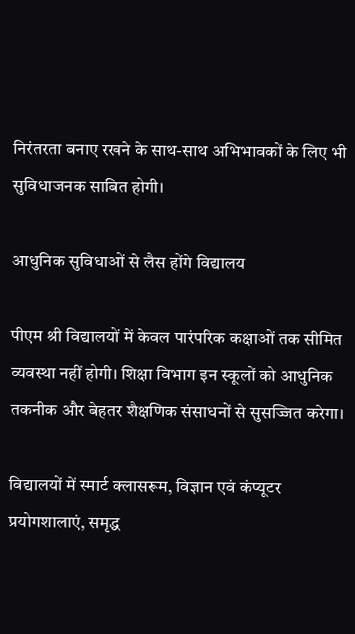निरंतरता बनाए रखने के साथ-साथ अभिभावकों के लिए भी सुविधाजनक साबित होगी।

आधुनिक सुविधाओं से लैस होंगे विद्यालय

पीएम श्री विद्यालयों में केवल पारंपरिक कक्षाओं तक सीमित व्यवस्था नहीं होगी। शिक्षा विभाग इन स्कूलों को आधुनिक तकनीक और बेहतर शैक्षणिक संसाधनों से सुसज्जित करेगा।

विद्यालयों में स्मार्ट क्लासरूम, विज्ञान एवं कंप्यूटर प्रयोगशालाएं, समृद्ध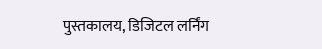पुस्तकालय, डिजिटल लर्निंग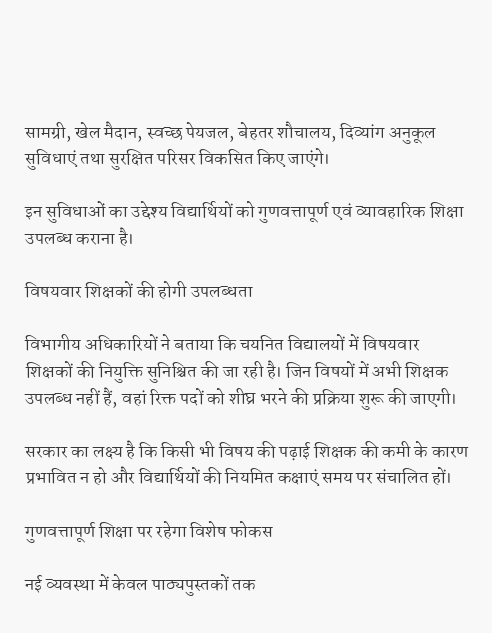सामग्री, खेल मैदान, स्वच्छ पेयजल, बेहतर शौचालय, दिव्यांग अनुकूल सुविधाएं तथा सुरक्षित परिसर विकसित किए जाएंगे।

इन सुविधाओं का उद्देश्य विद्यार्थियों को गुणवत्तापूर्ण एवं व्यावहारिक शिक्षा उपलब्ध कराना है।

विषयवार शिक्षकों की होगी उपलब्धता

विभागीय अधिकारियों ने बताया कि चयनित विद्यालयों में विषयवार शिक्षकों की नियुक्ति सुनिश्चित की जा रही है। जिन विषयों में अभी शिक्षक उपलब्ध नहीं हैं, वहां रिक्त पदों को शीघ्र भरने की प्रक्रिया शुरू की जाएगी।

सरकार का लक्ष्य है कि किसी भी विषय की पढ़ाई शिक्षक की कमी के कारण प्रभावित न हो और विद्यार्थियों की नियमित कक्षाएं समय पर संचालित हों।

गुणवत्तापूर्ण शिक्षा पर रहेगा विशेष फोकस

नई व्यवस्था में केवल पाठ्यपुस्तकों तक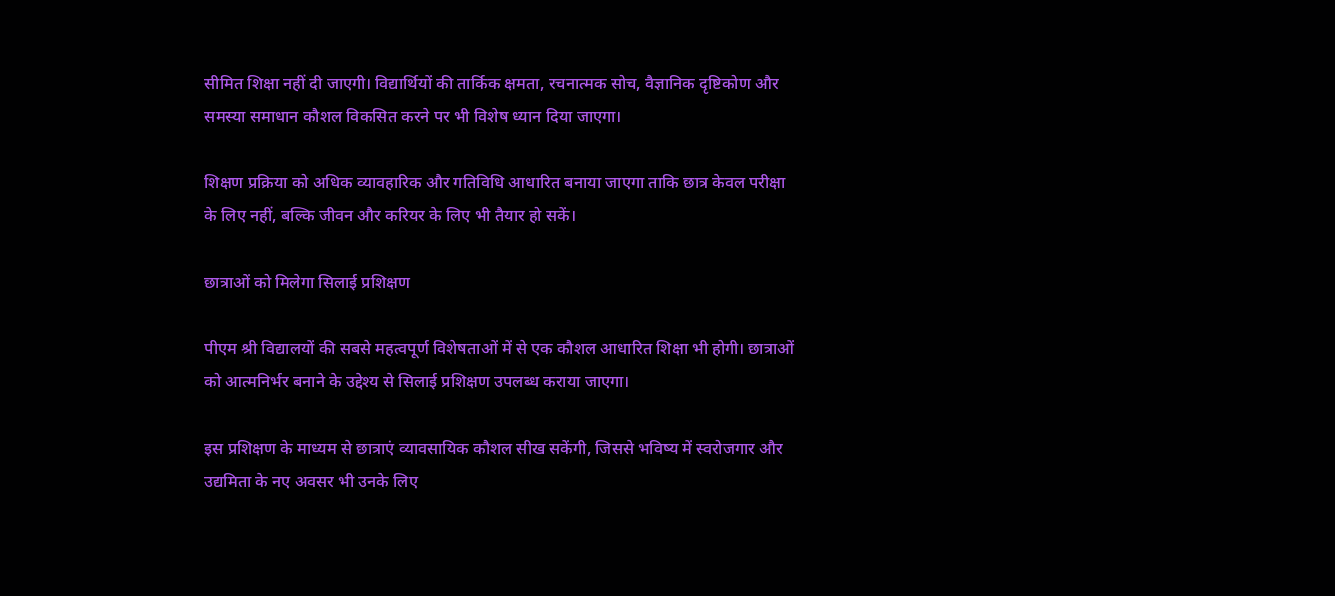सीमित शिक्षा नहीं दी जाएगी। विद्यार्थियों की तार्किक क्षमता, रचनात्मक सोच, वैज्ञानिक दृष्टिकोण और समस्या समाधान कौशल विकसित करने पर भी विशेष ध्यान दिया जाएगा।

शिक्षण प्रक्रिया को अधिक व्यावहारिक और गतिविधि आधारित बनाया जाएगा ताकि छात्र केवल परीक्षा के लिए नहीं, बल्कि जीवन और करियर के लिए भी तैयार हो सकें।

छात्राओं को मिलेगा सिलाई प्रशिक्षण

पीएम श्री विद्यालयों की सबसे महत्वपूर्ण विशेषताओं में से एक कौशल आधारित शिक्षा भी होगी। छात्राओं को आत्मनिर्भर बनाने के उद्देश्य से सिलाई प्रशिक्षण उपलब्ध कराया जाएगा।

इस प्रशिक्षण के माध्यम से छात्राएं व्यावसायिक कौशल सीख सकेंगी, जिससे भविष्य में स्वरोजगार और उद्यमिता के नए अवसर भी उनके लिए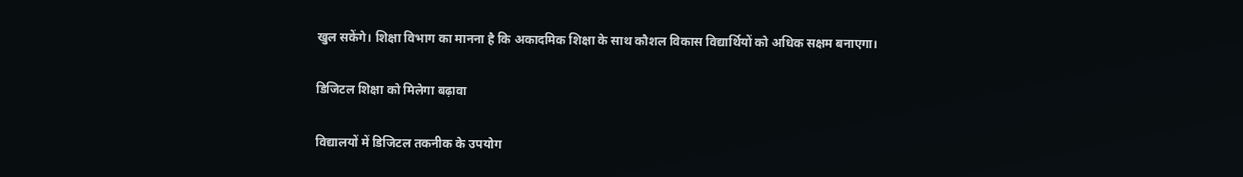खुल सकेंगे। शिक्षा विभाग का मानना है कि अकादमिक शिक्षा के साथ कौशल विकास विद्यार्थियों को अधिक सक्षम बनाएगा।

डिजिटल शिक्षा को मिलेगा बढ़ावा

विद्यालयों में डिजिटल तकनीक के उपयोग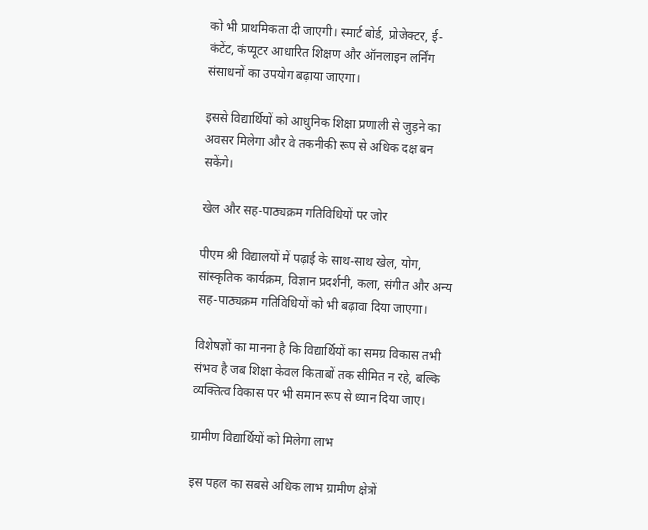को भी प्राथमिकता दी जाएगी। स्मार्ट बोर्ड, प्रोजेक्टर, ई-कंटेंट, कंप्यूटर आधारित शिक्षण और ऑनलाइन लर्निंग संसाधनों का उपयोग बढ़ाया जाएगा।

इससे विद्यार्थियों को आधुनिक शिक्षा प्रणाली से जुड़ने का अवसर मिलेगा और वे तकनीकी रूप से अधिक दक्ष बन सकेंगे।

खेल और सह-पाठ्यक्रम गतिविधियों पर जोर

पीएम श्री विद्यालयों में पढ़ाई के साथ-साथ खेल, योग, सांस्कृतिक कार्यक्रम, विज्ञान प्रदर्शनी, कला, संगीत और अन्य सह-पाठ्यक्रम गतिविधियों को भी बढ़ावा दिया जाएगा।

विशेषज्ञों का मानना है कि विद्यार्थियों का समग्र विकास तभी संभव है जब शिक्षा केवल किताबों तक सीमित न रहे, बल्कि व्यक्तित्व विकास पर भी समान रूप से ध्यान दिया जाए।

ग्रामीण विद्यार्थियों को मिलेगा लाभ

इस पहल का सबसे अधिक लाभ ग्रामीण क्षेत्रों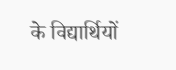के विद्यार्थियों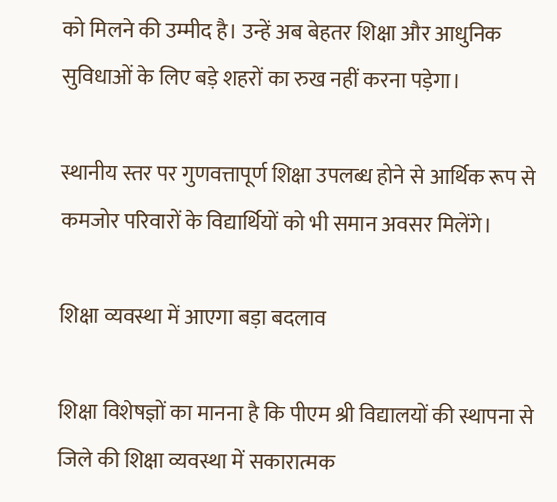को मिलने की उम्मीद है। उन्हें अब बेहतर शिक्षा और आधुनिक सुविधाओं के लिए बड़े शहरों का रुख नहीं करना पड़ेगा।

स्थानीय स्तर पर गुणवत्तापूर्ण शिक्षा उपलब्ध होने से आर्थिक रूप से कमजोर परिवारों के विद्यार्थियों को भी समान अवसर मिलेंगे।

शिक्षा व्यवस्था में आएगा बड़ा बदलाव

शिक्षा विशेषज्ञों का मानना है कि पीएम श्री विद्यालयों की स्थापना से जिले की शिक्षा व्यवस्था में सकारात्मक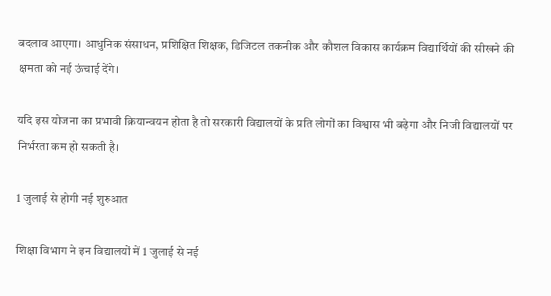बदलाव आएगा। आधुनिक संसाधन, प्रशिक्षित शिक्षक, डिजिटल तकनीक और कौशल विकास कार्यक्रम विद्यार्थियों की सीखने की क्षमता को नई ऊंचाई देंगे।

यदि इस योजना का प्रभावी क्रियान्वयन होता है तो सरकारी विद्यालयों के प्रति लोगों का विश्वास भी बढ़ेगा और निजी विद्यालयों पर निर्भरता कम हो सकती है।

1 जुलाई से होगी नई शुरुआत

शिक्षा विभाग ने इन विद्यालयों में 1 जुलाई से नई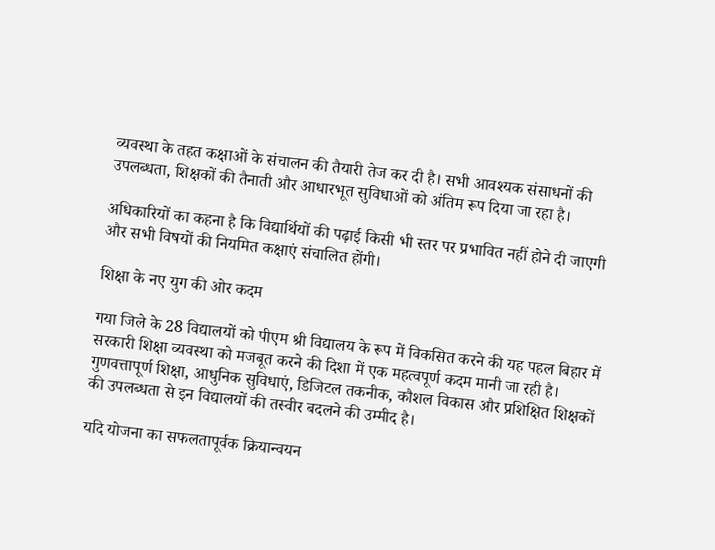व्यवस्था के तहत कक्षाओं के संचालन की तैयारी तेज कर दी है। सभी आवश्यक संसाधनों की उपलब्धता, शिक्षकों की तैनाती और आधारभूत सुविधाओं को अंतिम रूप दिया जा रहा है।

अधिकारियों का कहना है कि विद्यार्थियों की पढ़ाई किसी भी स्तर पर प्रभावित नहीं होने दी जाएगी और सभी विषयों की नियमित कक्षाएं संचालित होंगी।

शिक्षा के नए युग की ओर कदम

गया जिले के 28 विद्यालयों को पीएम श्री विद्यालय के रूप में विकसित करने की यह पहल बिहार में सरकारी शिक्षा व्यवस्था को मजबूत करने की दिशा में एक महत्वपूर्ण कदम मानी जा रही है। गुणवत्तापूर्ण शिक्षा, आधुनिक सुविधाएं, डिजिटल तकनीक, कौशल विकास और प्रशिक्षित शिक्षकों की उपलब्धता से इन विद्यालयों की तस्वीर बदलने की उम्मीद है।

यदि योजना का सफलतापूर्वक क्रियान्वयन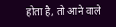होता है, तो आने वाले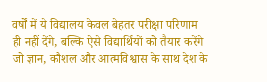वर्षों में ये विद्यालय केवल बेहतर परीक्षा परिणाम ही नहीं देंगे, बल्कि ऐसे विद्यार्थियों को तैयार करेंगे जो ज्ञान, कौशल और आत्मविश्वास के साथ देश के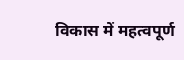विकास में महत्वपूर्ण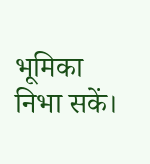भूमिका निभा सकें।